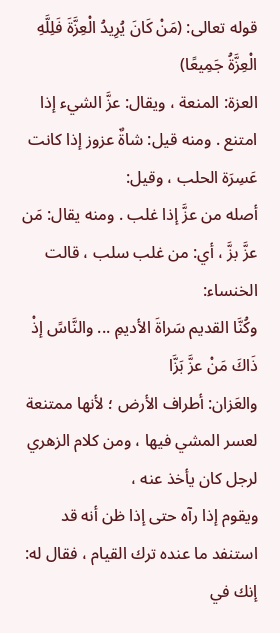قوله تعالى: (مَنْ كَانَ يُرِيدُ الْعِزَّةَ فَلِلَّهِ الْعِزَّةُ جَمِيعًا)
العزة: المنعة ، ويقال: عزَّ الشيء إذا امتنع . ومنه قيل: شاةٌ عزوز إذا كانت عَسِرَة الحلب ، وقيل:
أصله من عزَّ إذا غلب . ومنه يقال: مَن عزَّ بزَّ ، أي: من غلب سلب ، قالت الخنساء:
وكُنَّا القديم سَراةَ الأديمِ ... والنَّاسً إذْ ذَاكَ مَنْ عزَّ بَزَّا
والعَزان: أطراف الأرض ؛ لأنها ممتنعة لعسر المشي فيها ، ومن كلام الزهري لرجل كان يأخذ عنه ،
ويقوم إذا رآه حتى إذا ظن أنه قد استنفد ما عنده ترك القيام ، فقال له: إنك في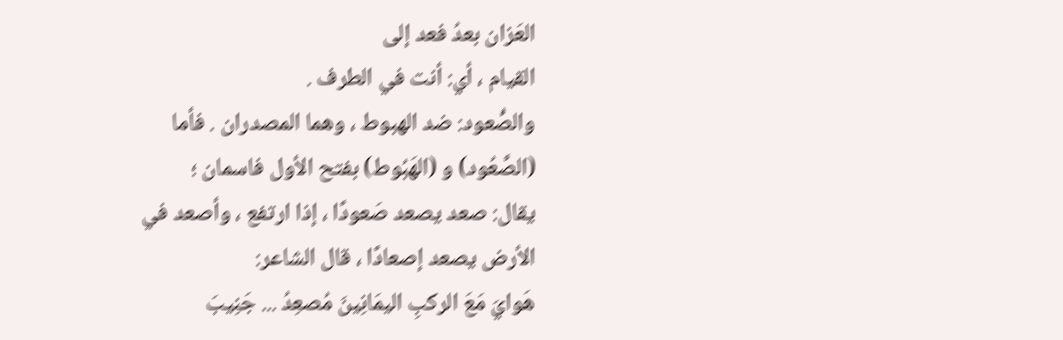العَزان بعدُ فعد إلى
القيام ، أي: أنت في الطرف .
والصُّعود: ضد الهبوط ، وهما المصدران . فأما (الصَّعُود) و (الهَبُوط) بفتح الأول فاسمان ؛
يقال: صعد يصعد صَعودًا ، إذا ارتفع ، وأصعد في الأرض يصعد إصعادًا ، قال الشاعر:
هَوايَ مَعَ الركبِ اليمَانِينَ مُصعِدُ ... جَنِيبَ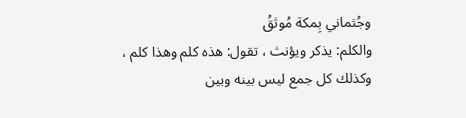وجُثماني بِمكة مُوثقُ
والكلم: يذكر ويؤنث ، تقول: هذه كلم وهذا كلم ، وكذلك كل جمع ليس بينه وبين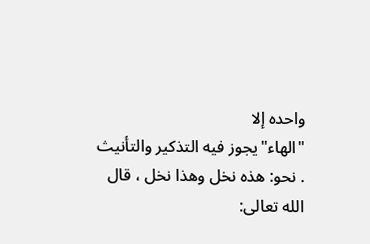واحده إلا
"الهاء"يجوز فيه التذكير والتأنيث . نحو: هذه نخل وهذا نخل ، قال الله تعالى: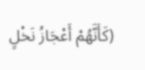(كَأَنَّهُمْ أَعْجَازُ نَخْلٍ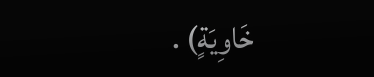خَاوِيَةٍ) .